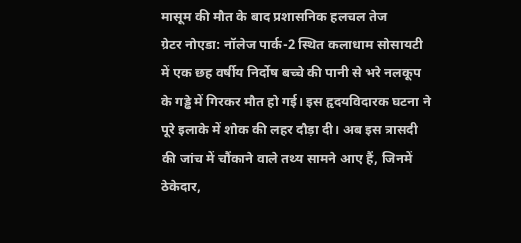मासूम की मौत के बाद प्रशासनिक हलचल तेज
ग्रेटर नोएडा: नॉलेज पार्क-2 स्थित कलाधाम सोसायटी में एक छह वर्षीय निर्दोष बच्चे की पानी से भरे नलकूप के गड्ढे में गिरकर मौत हो गई। इस हृदयविदारक घटना ने पूरे इलाके में शोक की लहर दौड़ा दी। अब इस त्रासदी की जांच में चौंकाने वाले तथ्य सामने आए हैं, जिनमें ठेकेदार,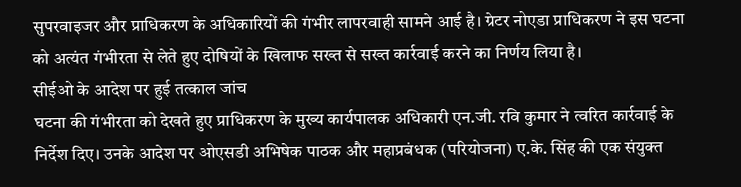सुपरवाइजर और प्राधिकरण के अधिकारियों की गंभीर लापरवाही सामने आई है। ग्रेटर नोएडा प्राधिकरण ने इस घटना को अत्यंत गंभीरता से लेते हुए दोषियों के खिलाफ सख्त से सख्त कार्रवाई करने का निर्णय लिया है।
सीईओ के आदेश पर हुई तत्काल जांच
घटना की गंभीरता को देखते हुए प्राधिकरण के मुख्य कार्यपालक अधिकारी एन.जी. रवि कुमार ने त्वरित कार्रवाई के निर्देश दिए। उनके आदेश पर ओएसडी अभिषेक पाठक और महाप्रबंधक (परियोजना) ए.के. सिंह की एक संयुक्त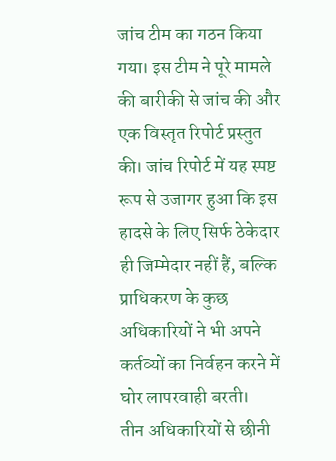जांच टीम का गठन किया गया। इस टीम ने पूरे मामले की बारीकी से जांच की और एक विस्तृत रिपोर्ट प्रस्तुत की। जांच रिपोर्ट में यह स्पष्ट रूप से उजागर हुआ कि इस हादसे के लिए सिर्फ ठेकेदार ही जिम्मेदार नहीं हैं, बल्कि प्राधिकरण के कुछ अधिकारियों ने भी अपने कर्तव्यों का निर्वहन करने में घोर लापरवाही बरती।
तीन अधिकारियों से छीनी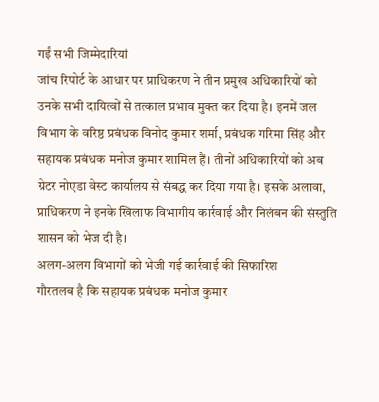गईं सभी जिम्मेदारियां
जांच रिपोर्ट के आधार पर प्राधिकरण ने तीन प्रमुख अधिकारियों को उनके सभी दायित्वों से तत्काल प्रभाव मुक्त कर दिया है। इनमें जल विभाग के वरिष्ठ प्रबंधक विनोद कुमार शर्मा, प्रबंधक गरिमा सिंह और सहायक प्रबंधक मनोज कुमार शामिल हैं। तीनों अधिकारियों को अब ग्रेटर नोएडा वेस्ट कार्यालय से संबद्ध कर दिया गया है। इसके अलावा, प्राधिकरण ने इनके खिलाफ विभागीय कार्रवाई और निलंबन की संस्तुति शासन को भेज दी है।
अलग-अलग विभागों को भेजी गई कार्रवाई की सिफारिश
गौरतलब है कि सहायक प्रबंधक मनोज कुमार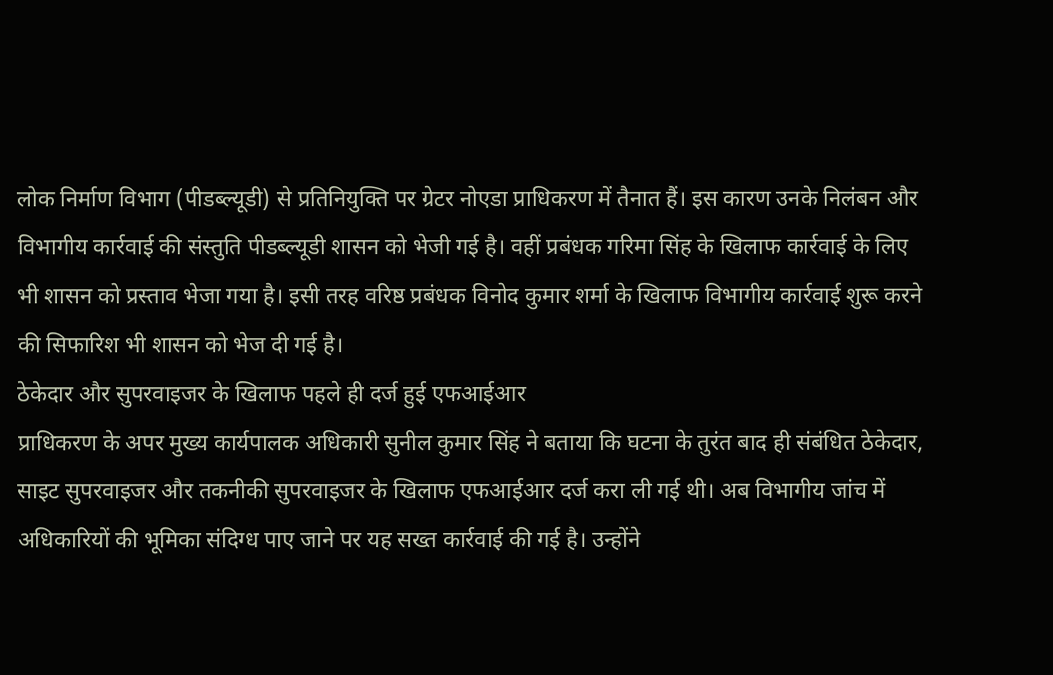लोक निर्माण विभाग (पीडब्ल्यूडी) से प्रतिनियुक्ति पर ग्रेटर नोएडा प्राधिकरण में तैनात हैं। इस कारण उनके निलंबन और विभागीय कार्रवाई की संस्तुति पीडब्ल्यूडी शासन को भेजी गई है। वहीं प्रबंधक गरिमा सिंह के खिलाफ कार्रवाई के लिए भी शासन को प्रस्ताव भेजा गया है। इसी तरह वरिष्ठ प्रबंधक विनोद कुमार शर्मा के खिलाफ विभागीय कार्रवाई शुरू करने की सिफारिश भी शासन को भेज दी गई है।
ठेकेदार और सुपरवाइजर के खिलाफ पहले ही दर्ज हुई एफआईआर
प्राधिकरण के अपर मुख्य कार्यपालक अधिकारी सुनील कुमार सिंह ने बताया कि घटना के तुरंत बाद ही संबंधित ठेकेदार, साइट सुपरवाइजर और तकनीकी सुपरवाइजर के खिलाफ एफआईआर दर्ज करा ली गई थी। अब विभागीय जांच में अधिकारियों की भूमिका संदिग्ध पाए जाने पर यह सख्त कार्रवाई की गई है। उन्होंने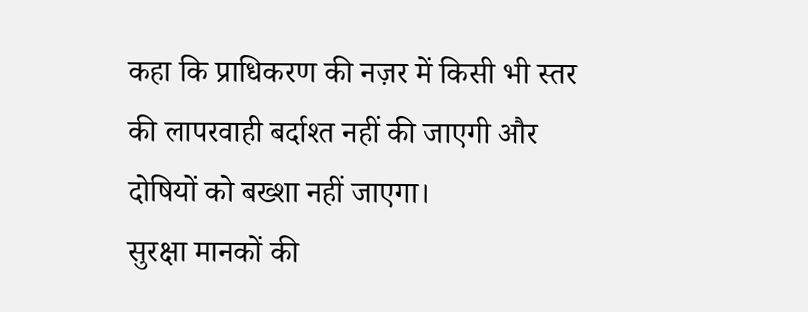कहा कि प्राधिकरण की नज़र में किसी भी स्तर की लापरवाही बर्दाश्त नहीं की जाएगी और दोषियों को बख्शा नहीं जाएगा।
सुरक्षा मानकों की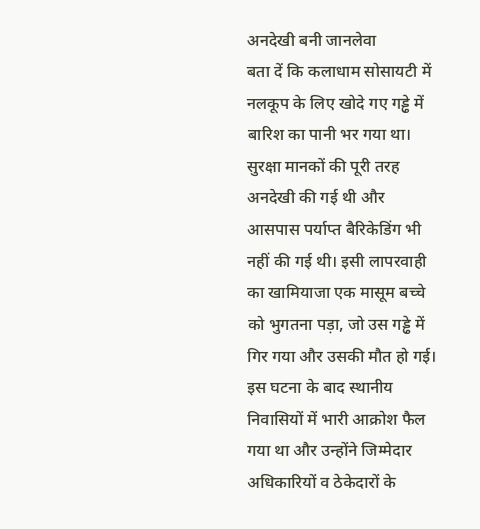अनदेखी बनी जानलेवा
बता दें कि कलाधाम सोसायटी में नलकूप के लिए खोदे गए गड्ढे में बारिश का पानी भर गया था। सुरक्षा मानकों की पूरी तरह अनदेखी की गई थी और आसपास पर्याप्त बैरिकेडिंग भी नहीं की गई थी। इसी लापरवाही का खामियाजा एक मासूम बच्चे को भुगतना पड़ा, जो उस गड्ढे में गिर गया और उसकी मौत हो गई। इस घटना के बाद स्थानीय निवासियों में भारी आक्रोश फैल गया था और उन्होंने जिम्मेदार अधिकारियों व ठेकेदारों के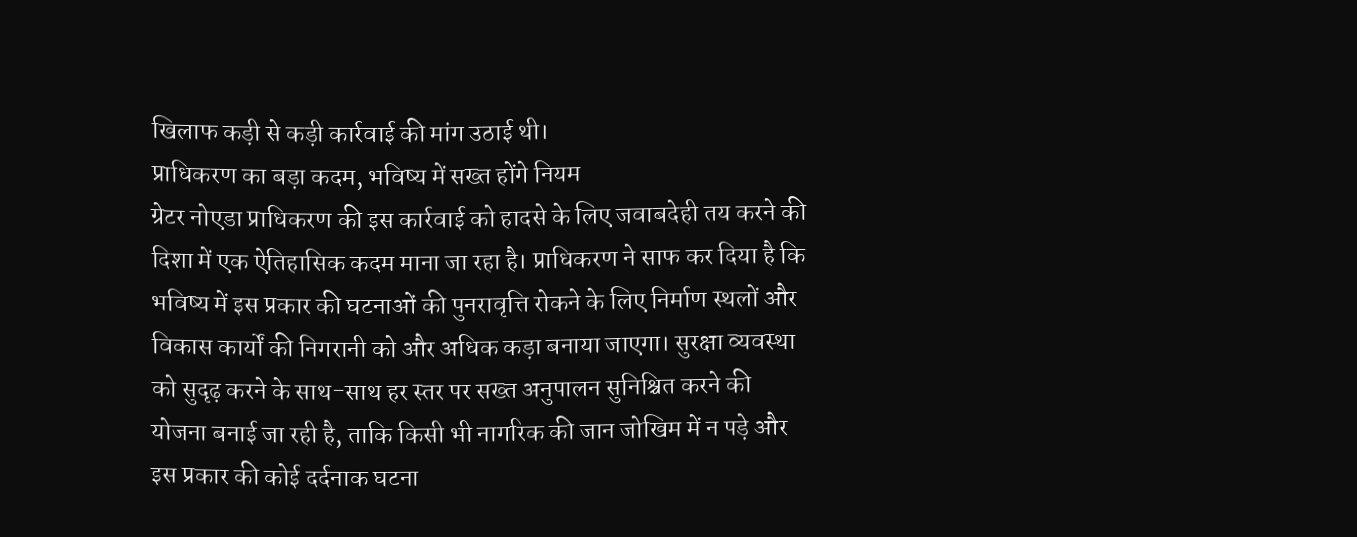खिलाफ कड़ी से कड़ी कार्रवाई की मांग उठाई थी।
प्राधिकरण का बड़ा कदम, भविष्य में सख्त होंगे नियम
ग्रेटर नोएडा प्राधिकरण की इस कार्रवाई को हादसे के लिए जवाबदेही तय करने की दिशा में एक ऐतिहासिक कदम माना जा रहा है। प्राधिकरण ने साफ कर दिया है कि भविष्य में इस प्रकार की घटनाओं की पुनरावृत्ति रोकने के लिए निर्माण स्थलों और विकास कार्यों की निगरानी को और अधिक कड़ा बनाया जाएगा। सुरक्षा व्यवस्था को सुदृढ़ करने के साथ-साथ हर स्तर पर सख्त अनुपालन सुनिश्चित करने की योजना बनाई जा रही है, ताकि किसी भी नागरिक की जान जोखिम में न पड़े और इस प्रकार की कोई दर्दनाक घटना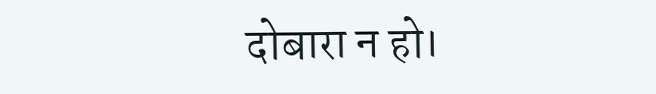दोबारा न हो।